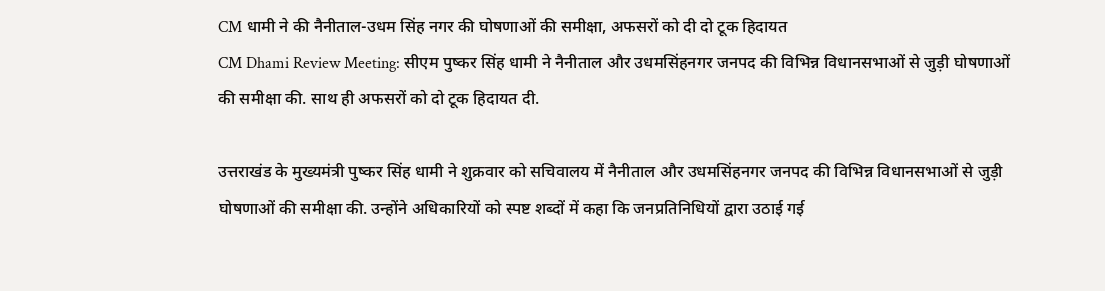CM धामी ने की नैनीताल-उधम सिंह नगर की घोषणाओं की समीक्षा, अफसरों को दी दो टूक हिदायत
CM Dhami Review Meeting: सीएम पुष्कर सिंह धामी ने नैनीताल और उधमसिंहनगर जनपद की विभिन्न विधानसभाओं से जुड़ी घोषणाओं की समीक्षा की. साथ ही अफसरों को दो टूक हिदायत दी.

उत्तराखंड के मुख्यमंत्री पुष्कर सिंह धामी ने शुक्रवार को सचिवालय में नैनीताल और उधमसिंहनगर जनपद की विभिन्न विधानसभाओं से जुड़ी घोषणाओं की समीक्षा की. उन्होंने अधिकारियों को स्पष्ट शब्दों में कहा कि जनप्रतिनिधियों द्वारा उठाई गई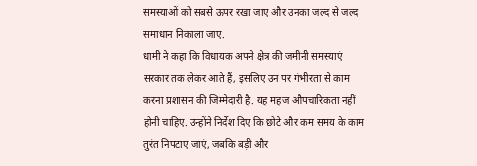समस्याओं को सबसे ऊपर रखा जाए और उनका जल्द से जल्द समाधान निकाला जाए.
धामी ने कहा कि विधायक अपने क्षेत्र की जमीनी समस्याएं सरकार तक लेकर आते हैं, इसलिए उन पर गंभीरता से काम करना प्रशासन की जिम्मेदारी है. यह महज औपचारिकता नहीं होनी चाहिए. उन्होंने निर्देश दिए कि छोटे और कम समय के काम तुरंत निपटाए जाएं, जबकि बड़ी और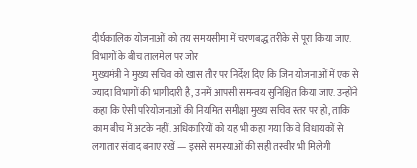दीर्घकालिक योजनाओं को तय समयसीमा में चरणबद्ध तरीके से पूरा किया जाए.
विभागों के बीच तालमेल पर जोर
मुख्यमंत्री ने मुख्य सचिव को खास तौर पर निर्देश दिए कि जिन योजनाओं में एक से ज्यादा विभागों की भागीदारी है, उनमें आपसी समन्वय सुनिश्चित किया जाए. उन्होंने कहा कि ऐसी परियोजनाओं की नियमित समीक्षा मुख्य सचिव स्तर पर हो, ताकि काम बीच में अटके नहीं. अधिकारियों को यह भी कहा गया कि वे विधायकों से लगातार संवाद बनाए रखें — इससे समस्याओं की सही तस्वीर भी मिलेगी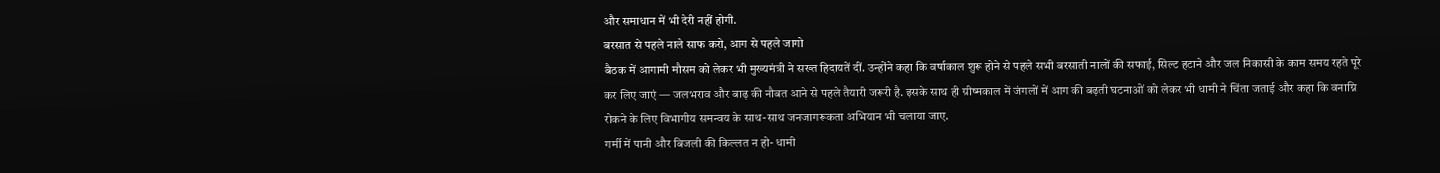और समाधान में भी देरी नहीं होगी.
बरसात से पहले नाले साफ करो, आग से पहले जागो
बैठक में आगामी मौसम को लेकर भी मुख्यमंत्री ने सख्त हिदायतें दीं. उन्होंने कहा कि वर्षाकाल शुरू होने से पहले सभी बरसाती नालों की सफाई, सिल्ट हटाने और जल निकासी के काम समय रहते पूरे कर लिए जाएं — जलभराव और बाढ़ की नौबत आने से पहले तैयारी जरूरी है. इसके साथ ही ग्रीष्मकाल में जंगलों में आग की बढ़ती घटनाओं को लेकर भी धामी ने चिंता जताई और कहा कि वनाग्नि रोकने के लिए विभागीय समन्वय के साथ-साथ जनजागरूकता अभियान भी चलाया जाए.
गर्मी में पानी और बिजली की किल्लत न हो- धामी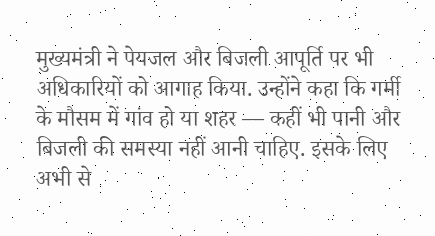मुख्यमंत्री ने पेयजल और बिजली आपूर्ति पर भी अधिकारियों को आगाह किया. उन्होंने कहा कि गर्मी के मौसम में गांव हो या शहर — कहीं भी पानी और बिजली की समस्या नहीं आनी चाहिए. इसके लिए अभी से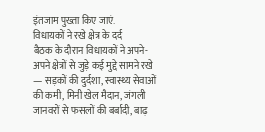इंतजाम पुख्ता किए जाएं.
विधायकों ने रखे क्षेत्र के दर्द
बैठक के दौरान विधायकों ने अपने-अपने क्षेत्रों से जुड़े कई मुद्दे सामने रखे — सड़कों की दुर्दशा, स्वास्थ्य सेवाओं की कमी, मिनी खेल मैदान, जंगली जानवरों से फसलों की बर्बादी, बाढ़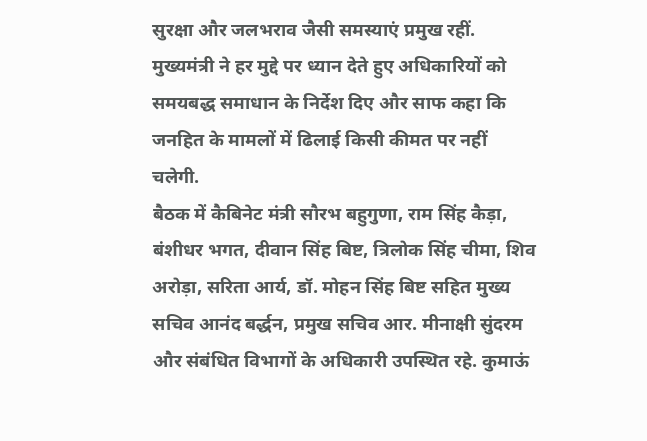सुरक्षा और जलभराव जैसी समस्याएं प्रमुख रहीं. मुख्यमंत्री ने हर मुद्दे पर ध्यान देते हुए अधिकारियों को समयबद्ध समाधान के निर्देश दिए और साफ कहा कि जनहित के मामलों में ढिलाई किसी कीमत पर नहीं चलेगी.
बैठक में कैबिनेट मंत्री सौरभ बहुगुणा, राम सिंह कैड़ा, बंशीधर भगत, दीवान सिंह बिष्ट, त्रिलोक सिंह चीमा, शिव अरोड़ा, सरिता आर्य, डॉ. मोहन सिंह बिष्ट सहित मुख्य सचिव आनंद बर्द्धन, प्रमुख सचिव आर. मीनाक्षी सुंदरम और संबंधित विभागों के अधिकारी उपस्थित रहे. कुमाऊं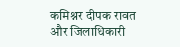कमिश्नर दीपक रावत और जिलाधिकारी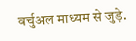वर्चुअल माध्यम से जुड़े.